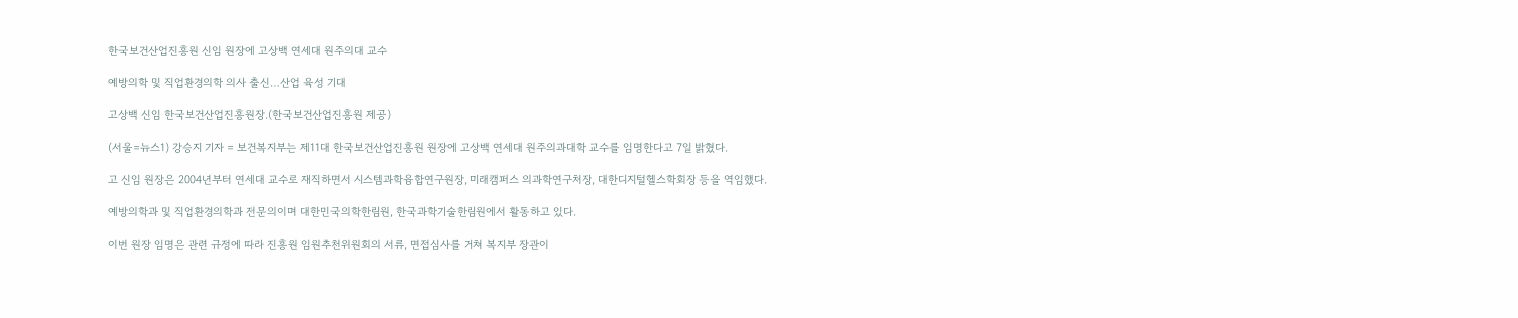한국보건산업진흥원 신임 원장에 고상백 연세대 원주의대 교수

예방의학 및 직업환경의학 의사 출신…산업 육성 기대

고상백 신임 한국보건산업진흥원장.(한국보건산업진흥원 제공)

(서울=뉴스1) 강승지 기자 = 보건복지부는 제11대 한국보건산업진흥원 원장에 고상백 연세대 원주의과대학 교수를 임명한다고 7일 밝혔다.

고 신임 원장은 2004년부터 연세대 교수로 재직하면서 시스템과학융합연구원장, 미래캠퍼스 의과학연구처장, 대한디지털헬스학회장 등을 역임했다.

예방의학과 및 직업환경의학과 전문의이며 대한민국의학한림원, 한국과학기술한림원에서 활동하고 있다.

이번 원장 임명은 관련 규정에 따라 진흥원 임원추천위원회의 서류, 면접심사를 거쳐 복지부 장관이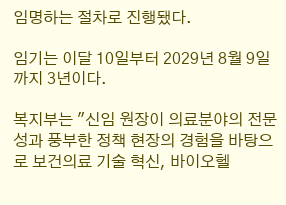임명하는 절차로 진행됐다.

임기는 이달 10일부터 2029년 8월 9일까지 3년이다.

복지부는 "신임 원장이 의료분야의 전문성과 풍부한 정책 현장의 경험을 바탕으로 보건의료 기술 혁신, 바이오헬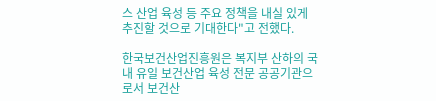스 산업 육성 등 주요 정책을 내실 있게 추진할 것으로 기대한다"고 전했다.

한국보건산업진흥원은 복지부 산하의 국내 유일 보건산업 육성 전문 공공기관으로서 보건산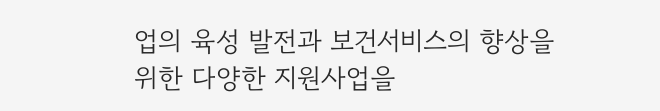업의 육성 발전과 보건서비스의 향상을 위한 다양한 지원사업을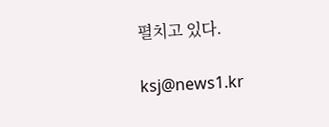펼치고 있다.

ksj@news1.kr